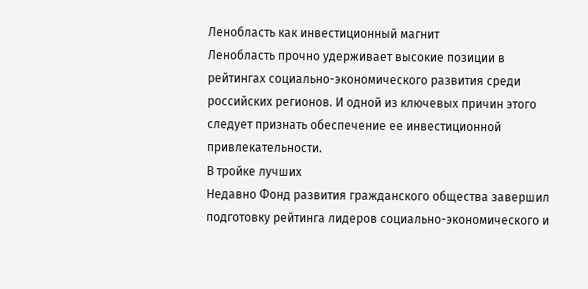Ленобласть как инвестиционный магнит
Ленобласть прочно удерживает высокие позиции в рейтингах социально-экономического развития среди российских регионов. И одной из ключевых причин этого следует признать обеспечение ее инвестиционной привлекательности.
В тройке лучших
Недавно Фонд развития гражданского общества завершил подготовку рейтинга лидеров социально-экономического и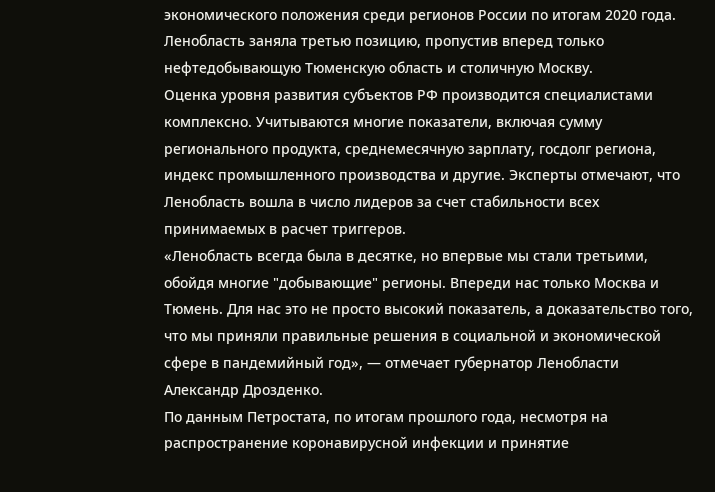экономического положения среди регионов России по итогам 2020 года. Ленобласть заняла третью позицию, пропустив вперед только нефтедобывающую Тюменскую область и столичную Москву.
Оценка уровня развития субъектов РФ производится специалистами комплексно. Учитываются многие показатели, включая сумму регионального продукта, среднемесячную зарплату, госдолг региона, индекс промышленного производства и другие. Эксперты отмечают, что Ленобласть вошла в число лидеров за счет стабильности всех принимаемых в расчет триггеров.
«Ленобласть всегда была в десятке, но впервые мы стали третьими, обойдя многие "добывающие" регионы. Впереди нас только Москва и Тюмень. Для нас это не просто высокий показатель, а доказательство того, что мы приняли правильные решения в социальной и экономической сфере в пандемийный год», — отмечает губернатор Ленобласти Александр Дрозденко.
По данным Петростата, по итогам прошлого года, несмотря на распространение коронавирусной инфекции и принятие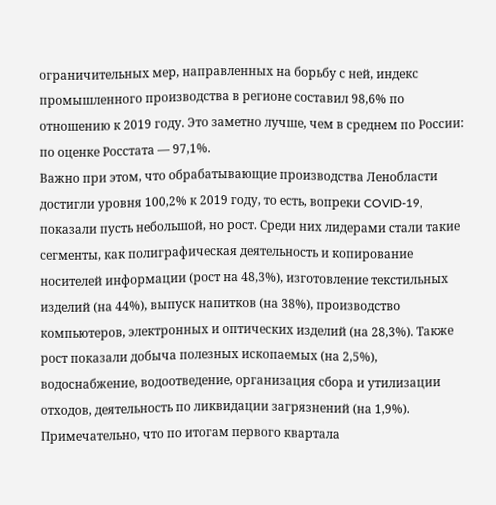ограничительных мер, направленных на борьбу с ней, индекс промышленного производства в регионе составил 98,6% по отношению к 2019 году. Это заметно лучше, чем в среднем по России: по оценке Росстата — 97,1%.
Важно при этом, что обрабатывающие производства Ленобласти достигли уровня 100,2% к 2019 году, то есть, вопреки COVID-19, показали пусть небольшой, но рост. Среди них лидерами стали такие сегменты, как полиграфическая деятельность и копирование носителей информации (рост на 48,3%), изготовление текстильных изделий (на 44%), выпуск напитков (на 38%), производство компьютеров, электронных и оптических изделий (на 28,3%). Также рост показали добыча полезных ископаемых (на 2,5%), водоснабжение, водоотведение, организация сбора и утилизации отходов, деятельность по ликвидации загрязнений (на 1,9%).
Примечательно, что по итогам первого квартала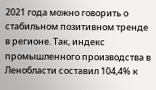2021 года можно говорить о стабильном позитивном тренде в регионе. Так, индекс промышленного производства в Ленобласти составил 104,4% к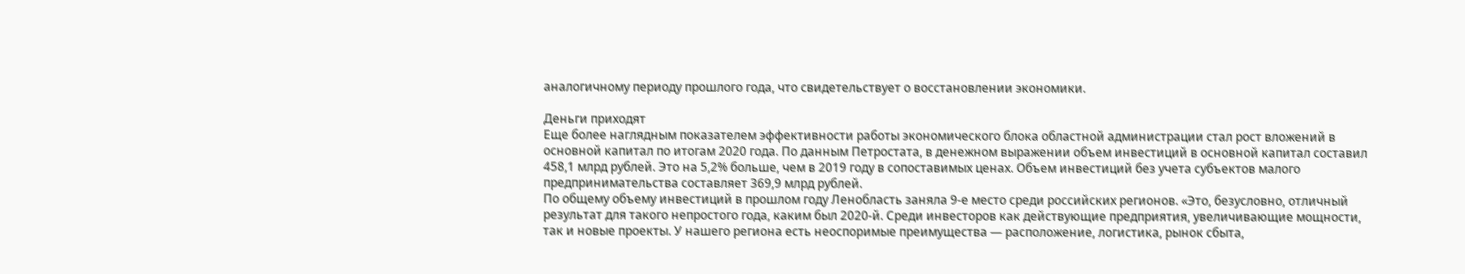аналогичному периоду прошлого года, что свидетельствует о восстановлении экономики.

Деньги приходят
Еще более наглядным показателем эффективности работы экономического блока областной администрации стал рост вложений в основной капитал по итогам 2020 года. По данным Петростата, в денежном выражении объем инвестиций в основной капитал составил 458,1 млрд рублей. Это на 5,2% больше, чем в 2019 году в сопоставимых ценах. Объем инвестиций без учета субъектов малого предпринимательства составляет 369,9 млрд рублей.
По общему объему инвестиций в прошлом году Ленобласть заняла 9-е место среди российских регионов. «Это, безусловно, отличный результат для такого непростого года, каким был 2020-й. Среди инвесторов как действующие предприятия, увеличивающие мощности, так и новые проекты. У нашего региона есть неоспоримые преимущества — расположение, логистика, рынок сбыта,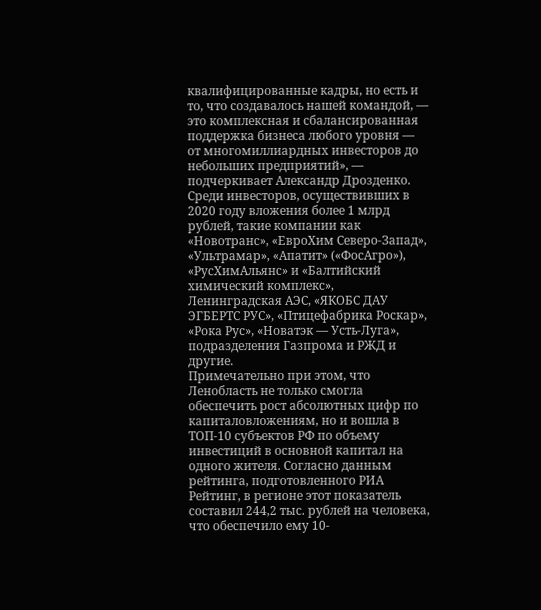квалифицированные кадры, но есть и то, что создавалось нашей командой, — это комплексная и сбалансированная поддержка бизнеса любого уровня — от многомиллиардных инвесторов до небольших предприятий», — подчеркивает Александр Дрозденко.
Среди инвесторов, осуществивших в 2020 году вложения более 1 млрд рублей, такие компании как «Новотранс», «ЕвроХим Северо-Запад», «Ультрамар», «Апатит» («ФосАгро»), «РусХимАльянс» и «Балтийский химический комплекс», Ленинградская АЭС, «ЯКОБС ДАУ ЭГБЕРТС РУС», «Птицефабрика Роскар», «Рока Рус», «Новатэк — Усть-Луга», подразделения Газпрома и РЖД и другие.
Примечательно при этом, что Ленобласть не только смогла обеспечить рост абсолютных цифр по капиталовложениям, но и вошла в ТОП-10 субъектов РФ по объему инвестиций в основной капитал на одного жителя. Согласно данным рейтинга, подготовленного РИА Рейтинг, в регионе этот показатель составил 244,2 тыс. рублей на человека, что обеспечило ему 10-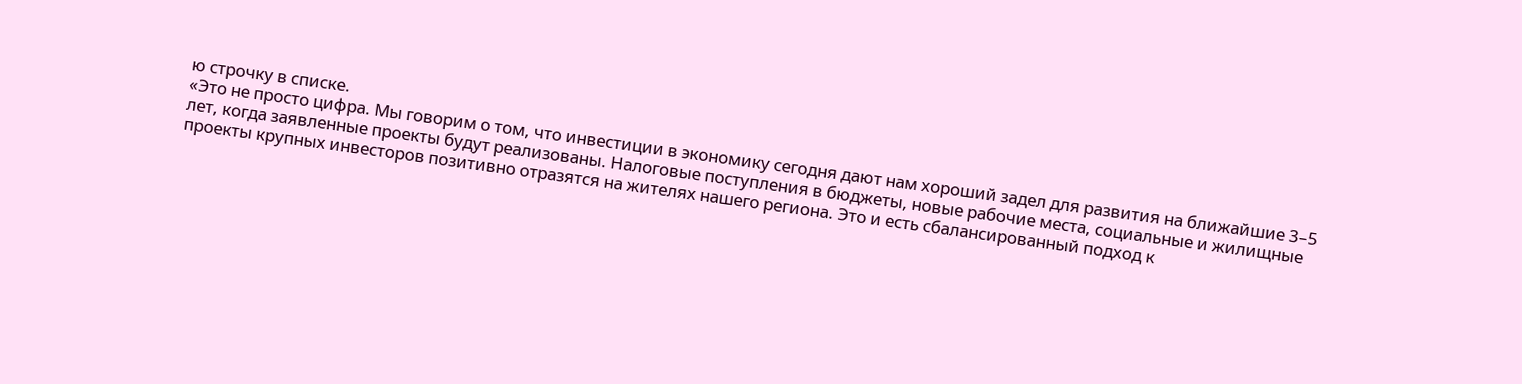ю строчку в списке.
«Это не просто цифра. Мы говорим о том, что инвестиции в экономику сегодня дают нам хороший задел для развития на ближайшие 3–5 лет, когда заявленные проекты будут реализованы. Налоговые поступления в бюджеты, новые рабочие места, социальные и жилищные проекты крупных инвесторов позитивно отразятся на жителях нашего региона. Это и есть сбалансированный подход к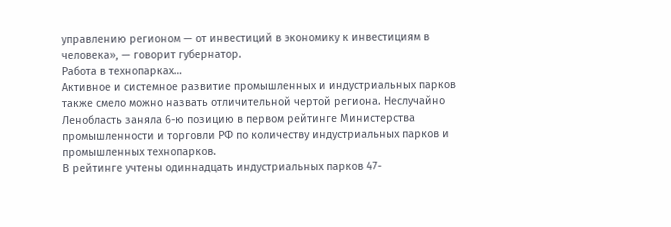управлению регионом — от инвестиций в экономику к инвестициям в человека», — говорит губернатор.
Работа в технопарках…
Активное и системное развитие промышленных и индустриальных парков также смело можно назвать отличительной чертой региона. Неслучайно Ленобласть заняла 6-ю позицию в первом рейтинге Министерства промышленности и торговли РФ по количеству индустриальных парков и промышленных технопарков.
В рейтинге учтены одиннадцать индустриальных парков 47-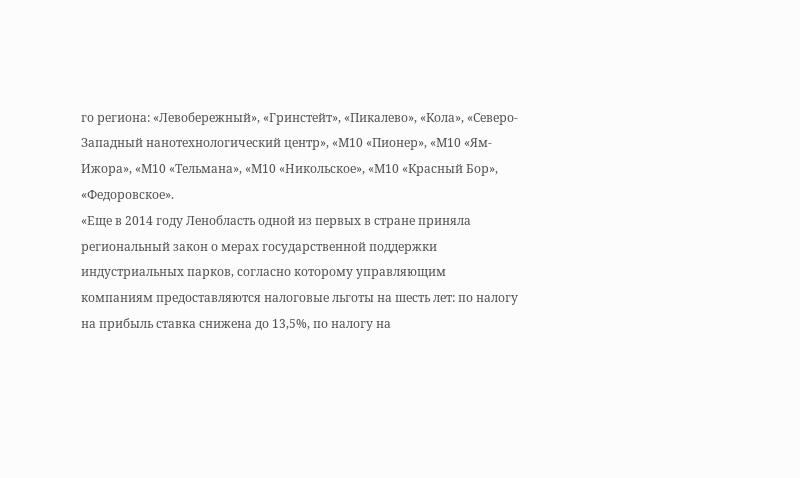го региона: «Левобережный», «Гринстейт», «Пикалево», «Кола», «Северо-Западный нанотехнологический центр», «М10 «Пионер», «М10 «Ям-Ижора», «М10 «Тельмана», «М10 «Никольское», «М10 «Красный Бор», «Федоровское».
«Еще в 2014 году Ленобласть одной из первых в стране приняла региональный закон о мерах государственной поддержки индустриальных парков, согласно которому управляющим компаниям предоставляются налоговые льготы на шесть лет: по налогу на прибыль ставка снижена до 13,5%, по налогу на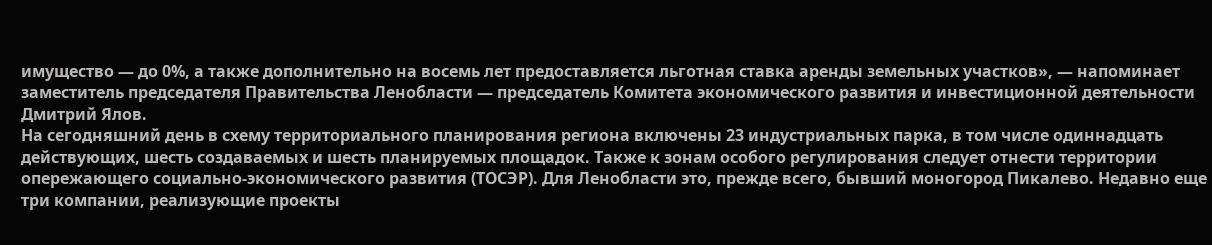имущество — до 0%, а также дополнительно на восемь лет предоставляется льготная ставка аренды земельных участков», — напоминает заместитель председателя Правительства Ленобласти — председатель Комитета экономического развития и инвестиционной деятельности Дмитрий Ялов.
На сегодняшний день в схему территориального планирования региона включены 23 индустриальных парка, в том числе одиннадцать действующих, шесть создаваемых и шесть планируемых площадок. Также к зонам особого регулирования следует отнести территории опережающего социально-экономического развития (ТОСЭР). Для Ленобласти это, прежде всего, бывший моногород Пикалево. Недавно еще три компании, реализующие проекты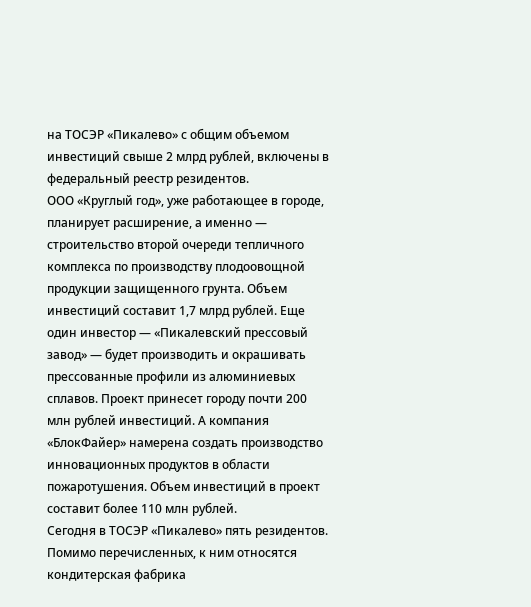на ТОСЭР «Пикалево» с общим объемом инвестиций свыше 2 млрд рублей, включены в федеральный реестр резидентов.
ООО «Круглый год», уже работающее в городе, планирует расширение, а именно — строительство второй очереди тепличного комплекса по производству плодоовощной продукции защищенного грунта. Объем инвестиций составит 1,7 млрд рублей. Еще один инвестор — «Пикалевский прессовый завод» — будет производить и окрашивать прессованные профили из алюминиевых сплавов. Проект принесет городу почти 200 млн рублей инвестиций. А компания «БлокФайер» намерена создать производство инновационных продуктов в области пожаротушения. Объем инвестиций в проект составит более 110 млн рублей.
Сегодня в ТОСЭР «Пикалево» пять резидентов. Помимо перечисленных, к ним относятся кондитерская фабрика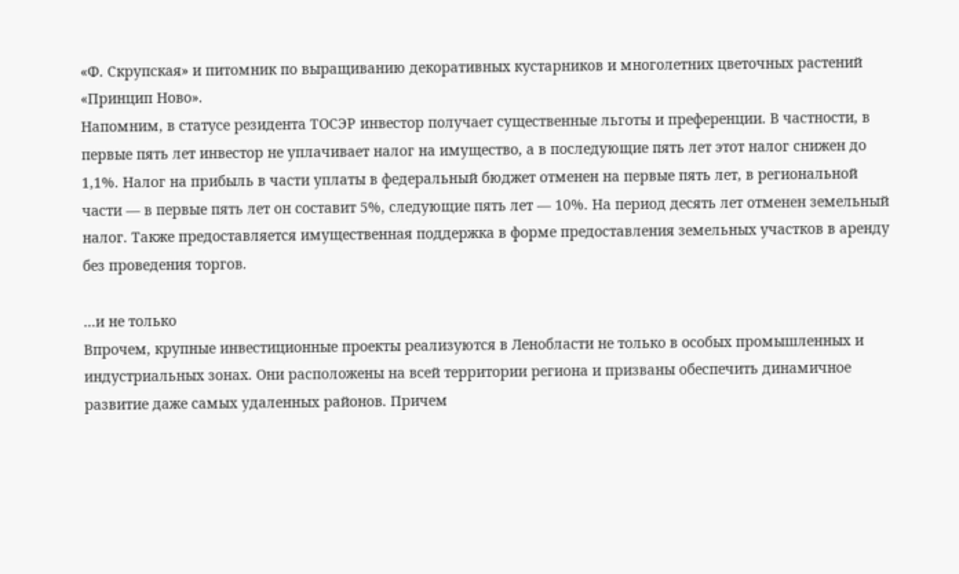«Ф. Скрупская» и питомник по выращиванию декоративных кустарников и многолетних цветочных растений «Принцип Ново».
Напомним, в статусе резидента ТОСЭР инвестор получает существенные льготы и преференции. В частности, в первые пять лет инвестор не уплачивает налог на имущество, а в последующие пять лет этот налог снижен до 1,1%. Налог на прибыль в части уплаты в федеральный бюджет отменен на первые пять лет, в региональной части — в первые пять лет он составит 5%, следующие пять лет — 10%. На период десять лет отменен земельный налог. Также предоставляется имущественная поддержка в форме предоставления земельных участков в аренду без проведения торгов.

…и не только
Впрочем, крупные инвестиционные проекты реализуются в Ленобласти не только в особых промышленных и индустриальных зонах. Они расположены на всей территории региона и призваны обеспечить динамичное развитие даже самых удаленных районов. Причем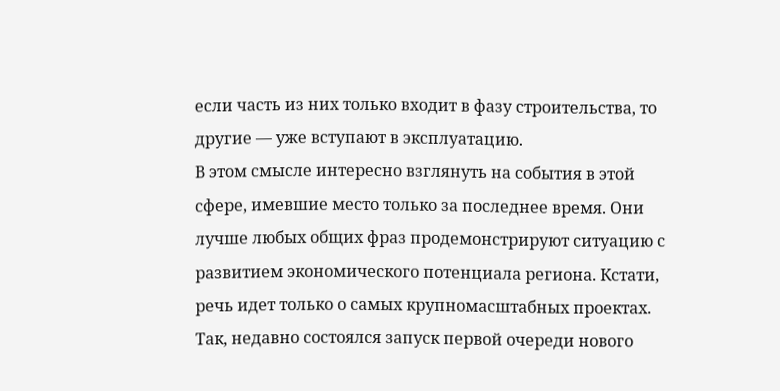если часть из них только входит в фазу строительства, то другие — уже вступают в эксплуатацию.
В этом смысле интересно взглянуть на события в этой сфере, имевшие место только за последнее время. Они лучше любых общих фраз продемонстрируют ситуацию с развитием экономического потенциала региона. Кстати, речь идет только о самых крупномасштабных проектах.
Так, недавно состоялся запуск первой очереди нового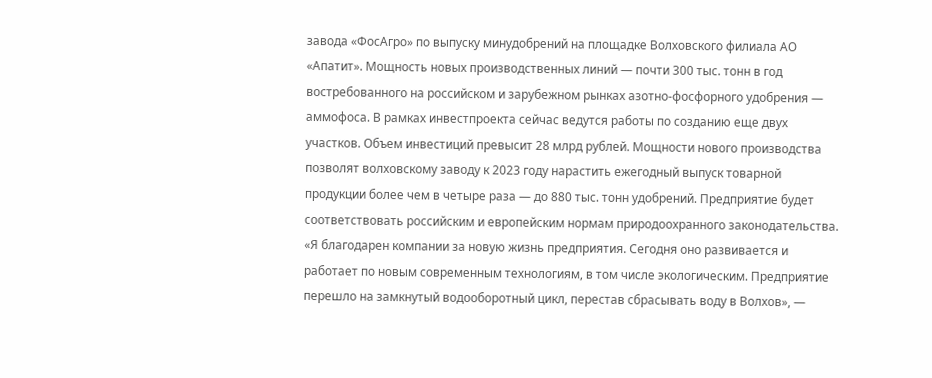завода «ФосАгро» по выпуску минудобрений на площадке Волховского филиала АО «Апатит». Мощность новых производственных линий — почти 300 тыс. тонн в год востребованного на российском и зарубежном рынках азотно-фосфорного удобрения — аммофоса. В рамках инвестпроекта сейчас ведутся работы по созданию еще двух участков. Объем инвестиций превысит 28 млрд рублей. Мощности нового производства позволят волховскому заводу к 2023 году нарастить ежегодный выпуск товарной продукции более чем в четыре раза — до 880 тыс. тонн удобрений. Предприятие будет соответствовать российским и европейским нормам природоохранного законодательства.
«Я благодарен компании за новую жизнь предприятия. Сегодня оно развивается и работает по новым современным технологиям, в том числе экологическим. Предприятие перешло на замкнутый водооборотный цикл, перестав сбрасывать воду в Волхов», —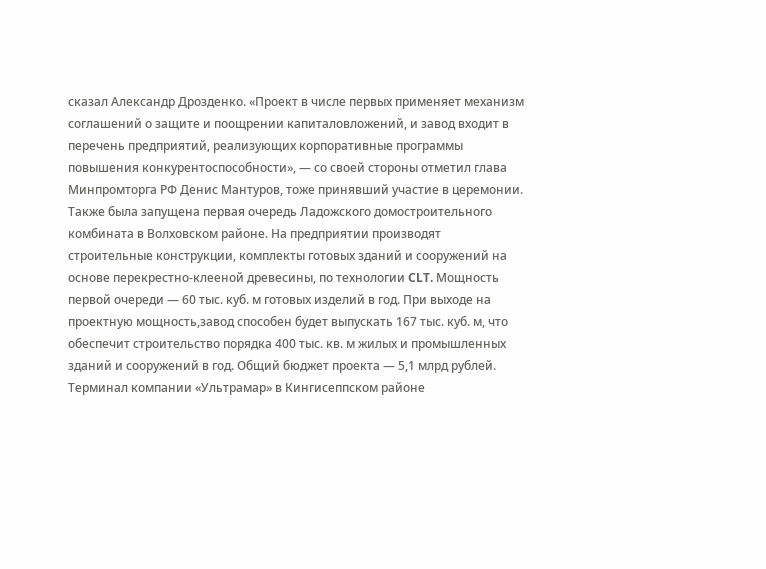сказал Александр Дрозденко. «Проект в числе первых применяет механизм соглашений о защите и поощрении капиталовложений, и завод входит в перечень предприятий, реализующих корпоративные программы повышения конкурентоспособности», — со своей стороны отметил глава Минпромторга РФ Денис Мантуров, тоже принявший участие в церемонии.
Также была запущена первая очередь Ладожского домостроительного комбината в Волховском районе. На предприятии производят строительные конструкции, комплекты готовых зданий и сооружений на основе перекрестно-клееной древесины, по технологии CLT. Мощность первой очереди — 60 тыс. куб. м готовых изделий в год. При выходе на проектную мощность,завод способен будет выпускать 167 тыс. куб. м, что обеспечит строительство порядка 400 тыс. кв. м жилых и промышленных зданий и сооружений в год. Общий бюджет проекта — 5,1 млрд рублей.
Терминал компании «Ультрамар» в Кингисеппском районе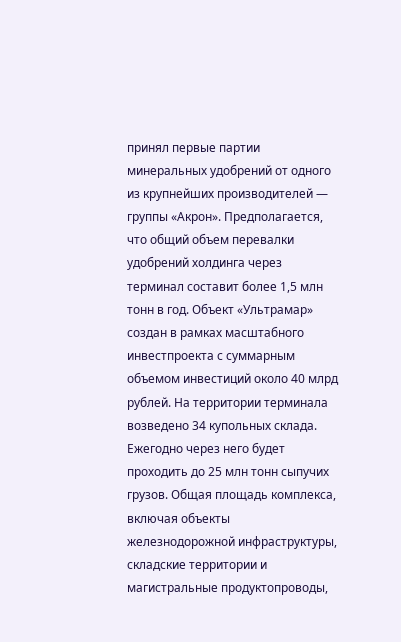принял первые партии минеральных удобрений от одного из крупнейших производителей — группы «Акрон». Предполагается, что общий объем перевалки удобрений холдинга через терминал составит более 1,5 млн тонн в год. Объект «Ультрамар» создан в рамках масштабного инвестпроекта с суммарным объемом инвестиций около 40 млрд рублей. На территории терминала возведено 34 купольных склада. Ежегодно через него будет проходить до 25 млн тонн сыпучих грузов. Общая площадь комплекса, включая объекты железнодорожной инфраструктуры, складские территории и магистральные продуктопроводы,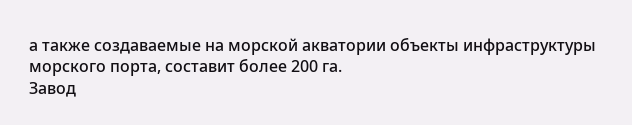а также создаваемые на морской акватории объекты инфраструктуры морского порта, составит более 200 га.
Завод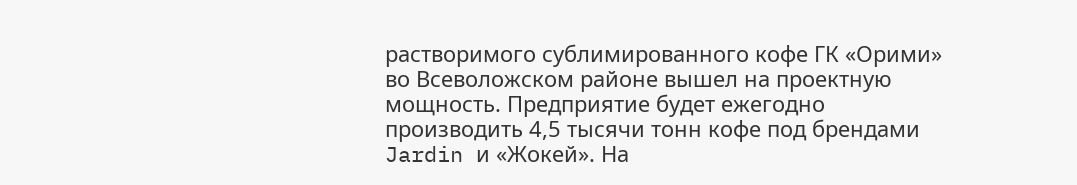растворимого сублимированного кофе ГК «Орими» во Всеволожском районе вышел на проектную мощность. Предприятие будет ежегодно производить 4,5 тысячи тонн кофе под брендами Jardin и «Жокей». На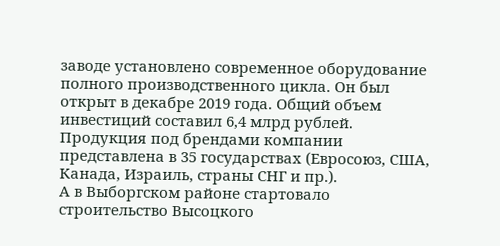заводе установлено современное оборудование полного производственного цикла. Он был открыт в декабре 2019 года. Общий объем инвестиций составил 6,4 млрд рублей. Продукция под брендами компании представлена в 35 государствах (Евросоюз, США, Канада, Израиль, страны СНГ и пр.).
А в Выборгском районе стартовало строительство Высоцкого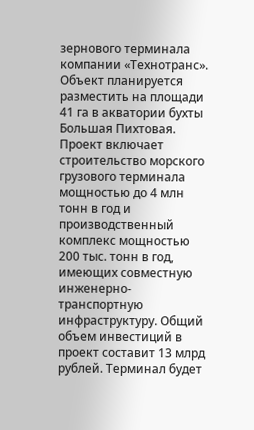зернового терминала компании «Технотранс». Объект планируется разместить на площади 41 га в акватории бухты Большая Пихтовая. Проект включает строительство морского грузового терминала мощностью до 4 млн тонн в год и производственный комплекс мощностью 200 тыс. тонн в год, имеющих совместную инженерно-транспортную инфраструктуру. Общий объем инвестиций в проект составит 13 млрд рублей. Терминал будет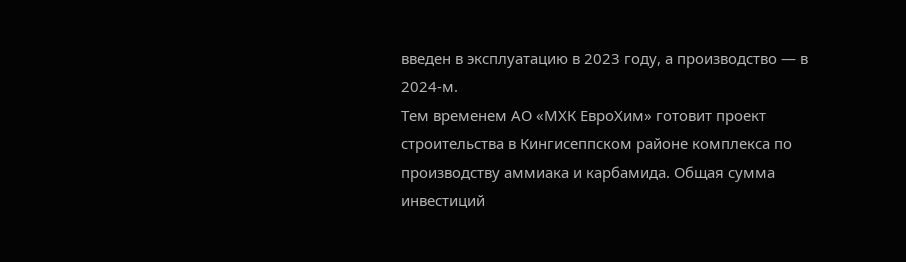введен в эксплуатацию в 2023 году, а производство — в 2024-м.
Тем временем АО «МХК ЕвроХим» готовит проект строительства в Кингисеппском районе комплекса по производству аммиака и карбамида. Общая сумма инвестиций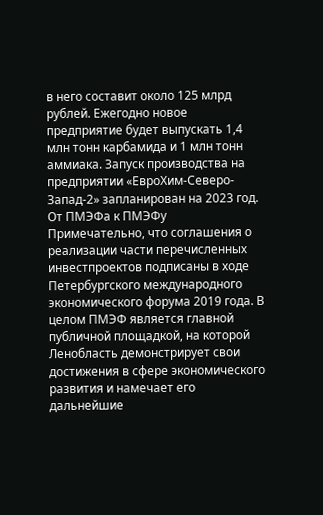в него составит около 125 млрд рублей. Ежегодно новое предприятие будет выпускать 1,4 млн тонн карбамида и 1 млн тонн аммиака. Запуск производства на предприятии «ЕвроХим-Северо-Запад-2» запланирован на 2023 год.
От ПМЭФа к ПМЭФу
Примечательно, что соглашения о реализации части перечисленных инвестпроектов подписаны в ходе Петербургского международного экономического форума 2019 года. В целом ПМЭФ является главной публичной площадкой, на которой Ленобласть демонстрирует свои достижения в сфере экономического развития и намечает его дальнейшие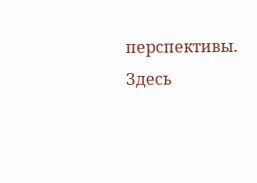перспективы.
Здесь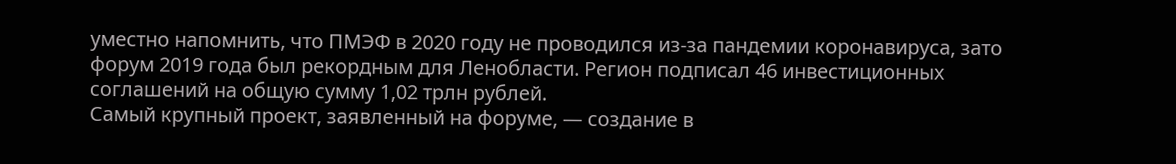уместно напомнить, что ПМЭФ в 2020 году не проводился из-за пандемии коронавируса, зато форум 2019 года был рекордным для Ленобласти. Регион подписал 46 инвестиционных соглашений на общую сумму 1,02 трлн рублей.
Самый крупный проект, заявленный на форуме, — создание в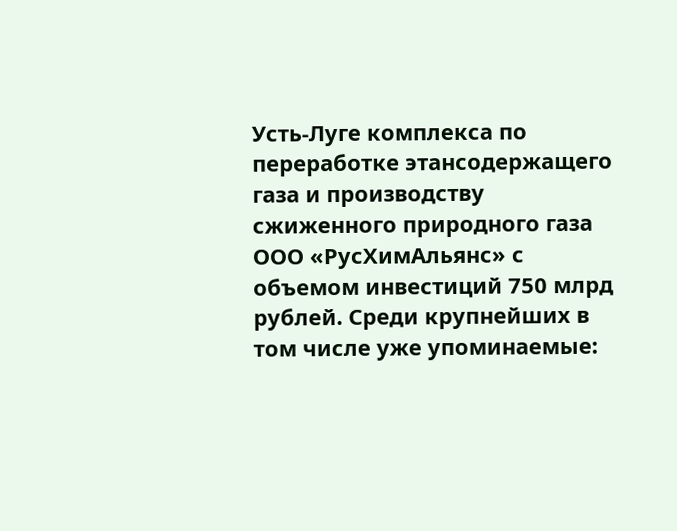Усть-Луге комплекса по переработке этансодержащего газа и производству сжиженного природного газа ООО «РусХимАльянс» с объемом инвестиций 750 млрд рублей. Среди крупнейших в том числе уже упоминаемые: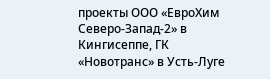проекты ООО «ЕвроХим Северо-Запад-2» в Кингисеппе, ГК «Новотранс» в Усть-Луге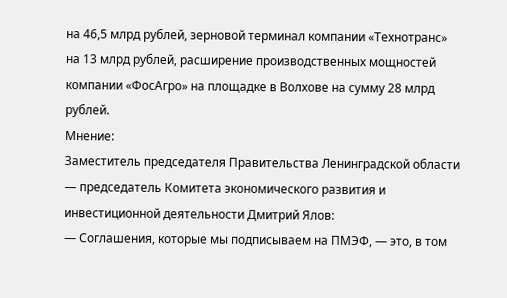на 46,5 млрд рублей, зерновой терминал компании «Технотранс» на 13 млрд рублей, расширение производственных мощностей компании «ФосАгро» на площадке в Волхове на сумму 28 млрд рублей.
Мнение:
Заместитель председателя Правительства Ленинградской области — председатель Комитета экономического развития и инвестиционной деятельности Дмитрий Ялов:
— Соглашения, которые мы подписываем на ПМЭФ, — это, в том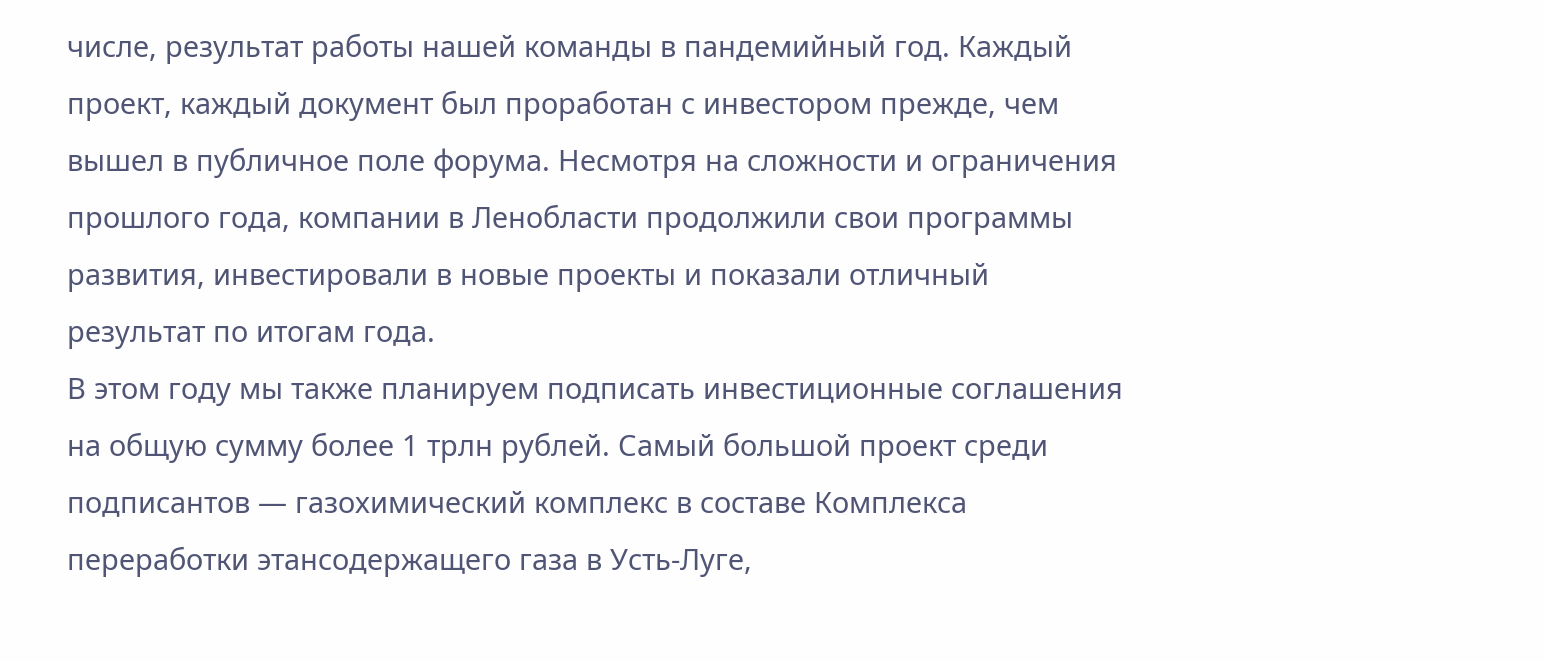числе, результат работы нашей команды в пандемийный год. Каждый проект, каждый документ был проработан с инвестором прежде, чем вышел в публичное поле форума. Несмотря на сложности и ограничения прошлого года, компании в Ленобласти продолжили свои программы развития, инвестировали в новые проекты и показали отличный результат по итогам года.
В этом году мы также планируем подписать инвестиционные соглашения на общую сумму более 1 трлн рублей. Самый большой проект среди подписантов — газохимический комплекс в составе Комплекса переработки этансодержащего газа в Усть-Луге,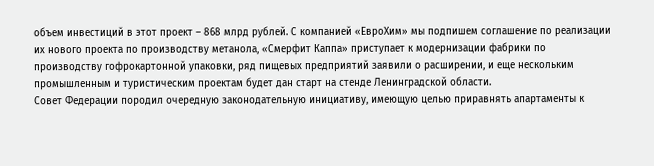объем инвестиций в этот проект – 868 млрд рублей. С компанией «ЕвроХим» мы подпишем соглашение по реализации их нового проекта по производству метанола, «Смерфит Каппа» приступает к модернизации фабрики по производству гофрокартонной упаковки, ряд пищевых предприятий заявили о расширении, и еще нескольким промышленным и туристическим проектам будет дан старт на стенде Ленинградской области.
Совет Федерации породил очередную законодательную инициативу, имеющую целью приравнять апартаменты к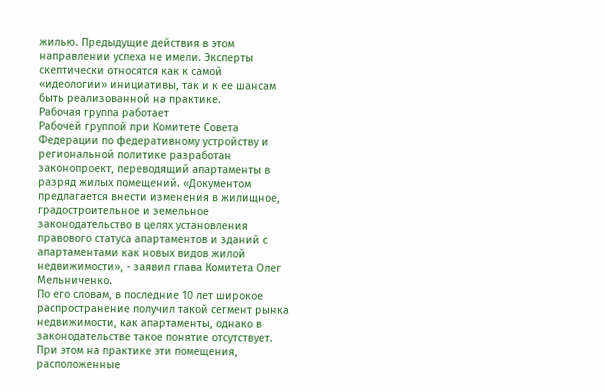жилью. Предыдущие действия в этом направлении успеха не имели. Эксперты скептически относятся как к самой «идеологии» инициативы, так и к ее шансам быть реализованной на практике.
Рабочая группа работает
Рабочей группой при Комитете Совета Федерации по федеративному устройству и региональной политике разработан законопроект, переводящий апартаменты в разряд жилых помещений. «Документом предлагается внести изменения в жилищное, градостроительное и земельное законодательство в целях установления правового статуса апартаментов и зданий с апартаментами как новых видов жилой недвижимости», - заявил глава Комитета Олег Мельниченко.
По его словам, в последние 10 лет широкое распространение получил такой сегмент рынка недвижимости, как апартаменты, однако в законодательстве такое понятие отсутствует. При этом на практике эти помещения, расположенные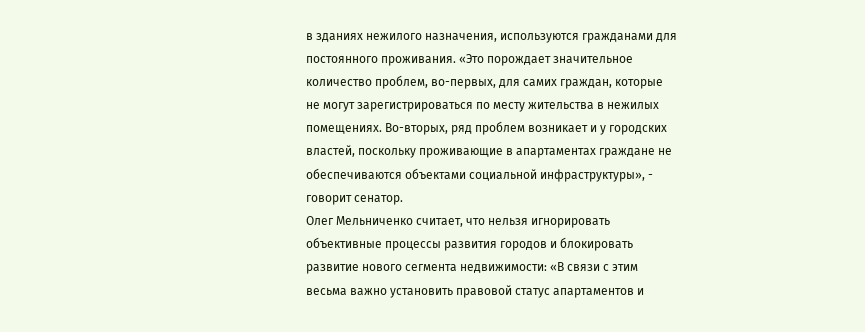в зданиях нежилого назначения, используются гражданами для постоянного проживания. «Это порождает значительное количество проблем, во-первых, для самих граждан, которые не могут зарегистрироваться по месту жительства в нежилых помещениях. Во-вторых, ряд проблем возникает и у городских властей, поскольку проживающие в апартаментах граждане не обеспечиваются объектами социальной инфраструктуры», - говорит сенатор.
Олег Мельниченко считает, что нельзя игнорировать объективные процессы развития городов и блокировать развитие нового сегмента недвижимости: «В связи с этим весьма важно установить правовой статус апартаментов и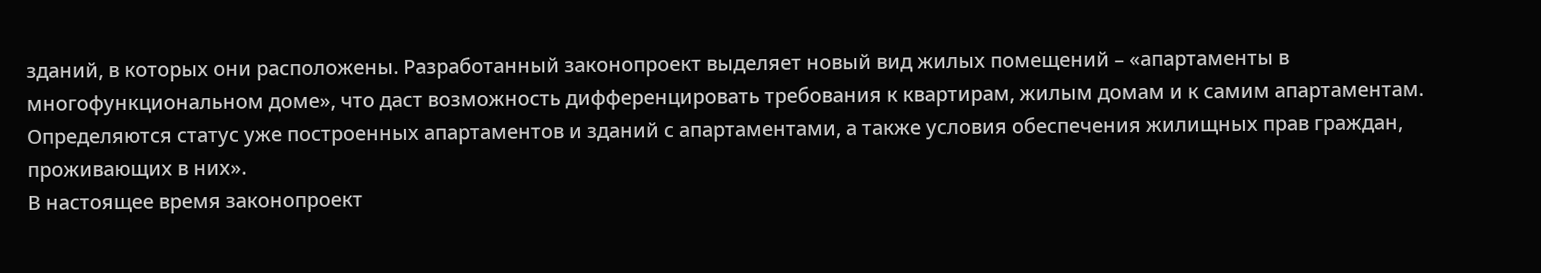зданий, в которых они расположены. Разработанный законопроект выделяет новый вид жилых помещений – «апартаменты в многофункциональном доме», что даст возможность дифференцировать требования к квартирам, жилым домам и к самим апартаментам. Определяются статус уже построенных апартаментов и зданий с апартаментами, а также условия обеспечения жилищных прав граждан, проживающих в них».
В настоящее время законопроект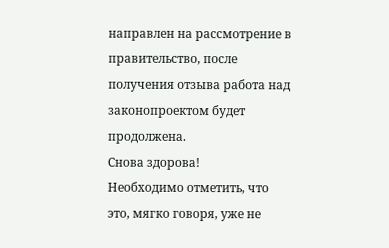направлен на рассмотрение в правительство, после получения отзыва работа над законопроектом будет продолжена.
Снова здорова!
Необходимо отметить, что это, мягко говоря, уже не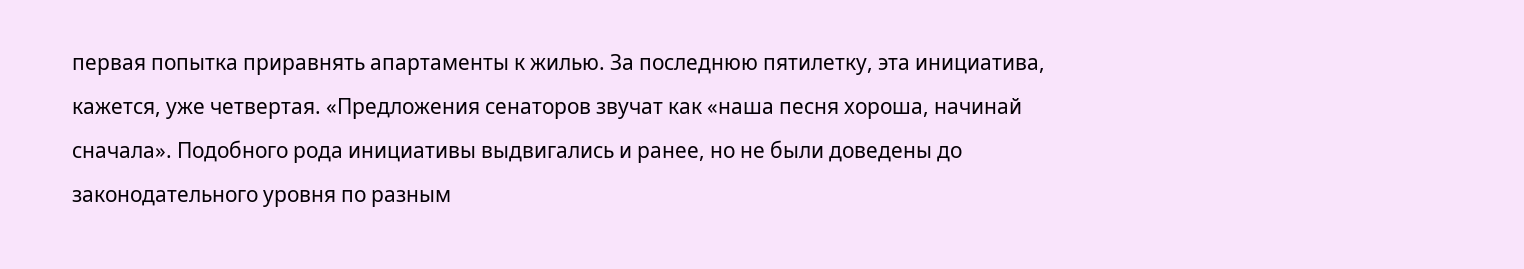первая попытка приравнять апартаменты к жилью. За последнюю пятилетку, эта инициатива, кажется, уже четвертая. «Предложения сенаторов звучат как «наша песня хороша, начинай сначала». Подобного рода инициативы выдвигались и ранее, но не были доведены до законодательного уровня по разным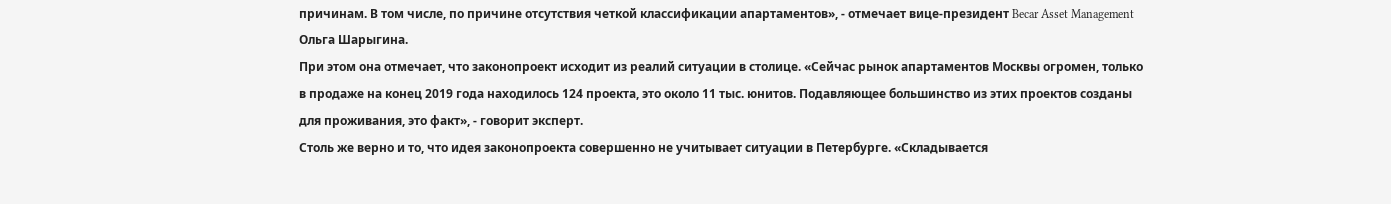причинам. В том числе, по причине отсутствия четкой классификации апартаментов», - отмечает вице-президент Becar Asset Management Ольга Шарыгина.
При этом она отмечает, что законопроект исходит из реалий ситуации в столице. «Сейчас рынок апартаментов Москвы огромен, только в продаже на конец 2019 года находилось 124 проекта, это около 11 тыс. юнитов. Подавляющее большинство из этих проектов созданы для проживания, это факт», - говорит эксперт.
Столь же верно и то, что идея законопроекта совершенно не учитывает ситуации в Петербурге. «Складывается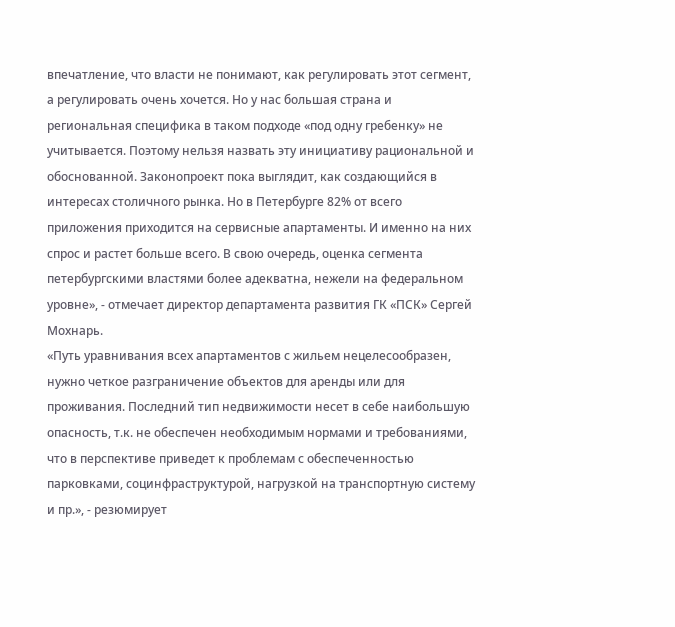впечатление, что власти не понимают, как регулировать этот сегмент, а регулировать очень хочется. Но у нас большая страна и региональная специфика в таком подходе «под одну гребенку» не учитывается. Поэтому нельзя назвать эту инициативу рациональной и обоснованной. Законопроект пока выглядит, как создающийся в интересах столичного рынка. Но в Петербурге 82% от всего приложения приходится на сервисные апартаменты. И именно на них спрос и растет больше всего. В свою очередь, оценка сегмента петербургскими властями более адекватна, нежели на федеральном уровне», - отмечает директор департамента развития ГК «ПСК» Сергей Мохнарь.
«Путь уравнивания всех апартаментов с жильем нецелесообразен, нужно четкое разграничение объектов для аренды или для проживания. Последний тип недвижимости несет в себе наибольшую опасность, т.к. не обеспечен необходимым нормами и требованиями, что в перспективе приведет к проблемам с обеспеченностью парковками, социнфраструктурой, нагрузкой на транспортную систему и пр.», - резюмирует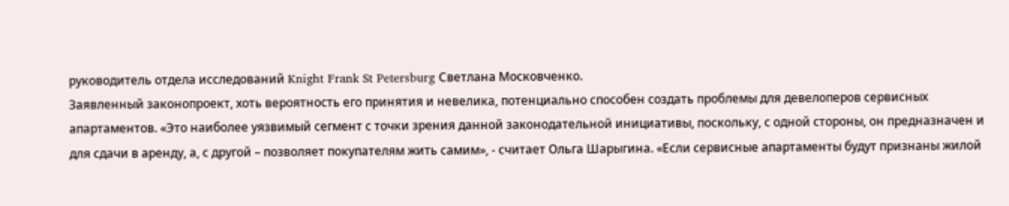руководитель отдела исследований Knight Frank St Petersburg Светлана Московченко.
Заявленный законопроект, хоть вероятность его принятия и невелика, потенциально способен создать проблемы для девелоперов сервисных апартаментов. «Это наиболее уязвимый сегмент с точки зрения данной законодательной инициативы, поскольку, с одной стороны, он предназначен и для сдачи в аренду, а, с другой – позволяет покупателям жить самим», - считает Ольга Шарыгина. «Если сервисные апартаменты будут признаны жилой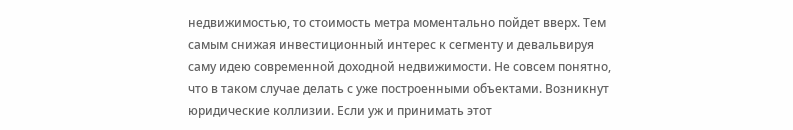недвижимостью, то стоимость метра моментально пойдет вверх. Тем самым снижая инвестиционный интерес к сегменту и девальвируя саму идею современной доходной недвижимости. Не совсем понятно, что в таком случае делать с уже построенными объектами. Возникнут юридические коллизии. Если уж и принимать этот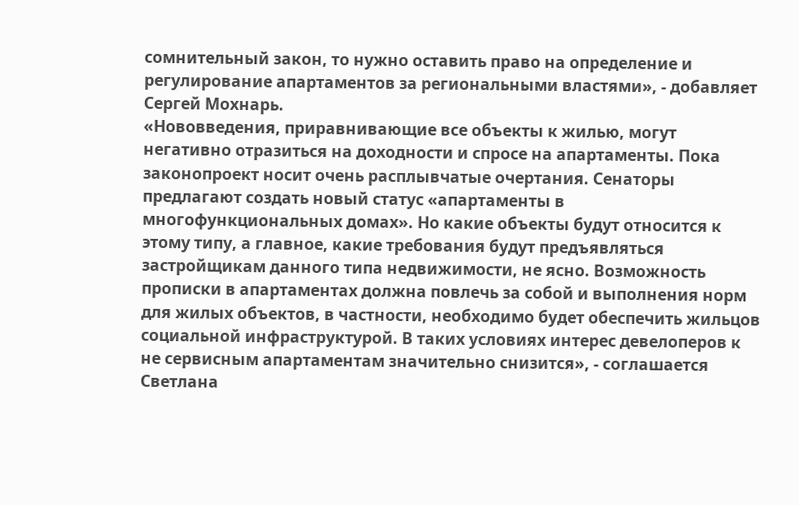сомнительный закон, то нужно оставить право на определение и регулирование апартаментов за региональными властями», - добавляет Сергей Мохнарь.
«Нововведения, приравнивающие все объекты к жилью, могут негативно отразиться на доходности и спросе на апартаменты. Пока законопроект носит очень расплывчатые очертания. Сенаторы предлагают создать новый статус «апартаменты в многофункциональных домах». Но какие объекты будут относится к этому типу, а главное, какие требования будут предъявляться застройщикам данного типа недвижимости, не ясно. Возможность прописки в апартаментах должна повлечь за собой и выполнения норм для жилых объектов, в частности, необходимо будет обеспечить жильцов социальной инфраструктурой. В таких условиях интерес девелоперов к не сервисным апартаментам значительно снизится», - соглашается Светлана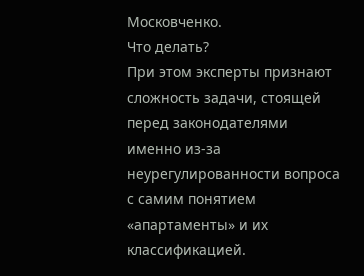Московченко.
Что делать?
При этом эксперты признают сложность задачи, стоящей перед законодателями именно из-за неурегулированности вопроса с самим понятием «апартаменты» и их классификацией.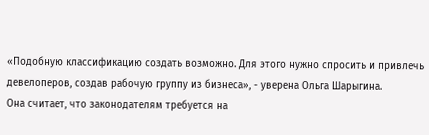«Подобную классификацию создать возможно. Для этого нужно спросить и привлечь девелоперов, создав рабочую группу из бизнеса», - уверена Ольга Шарыгина.
Она считает, что законодателям требуется на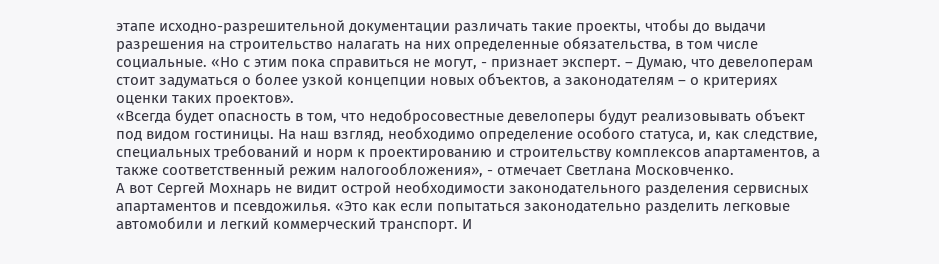этапе исходно-разрешительной документации различать такие проекты, чтобы до выдачи разрешения на строительство налагать на них определенные обязательства, в том числе социальные. «Но с этим пока справиться не могут, - признает эксперт. – Думаю, что девелоперам стоит задуматься о более узкой концепции новых объектов, а законодателям – о критериях оценки таких проектов».
«Всегда будет опасность в том, что недобросовестные девелоперы будут реализовывать объект под видом гостиницы. На наш взгляд, необходимо определение особого статуса, и, как следствие, специальных требований и норм к проектированию и строительству комплексов апартаментов, а также соответственный режим налогообложения», - отмечает Светлана Московченко.
А вот Сергей Мохнарь не видит острой необходимости законодательного разделения сервисных апартаментов и псевдожилья. «Это как если попытаться законодательно разделить легковые автомобили и легкий коммерческий транспорт. И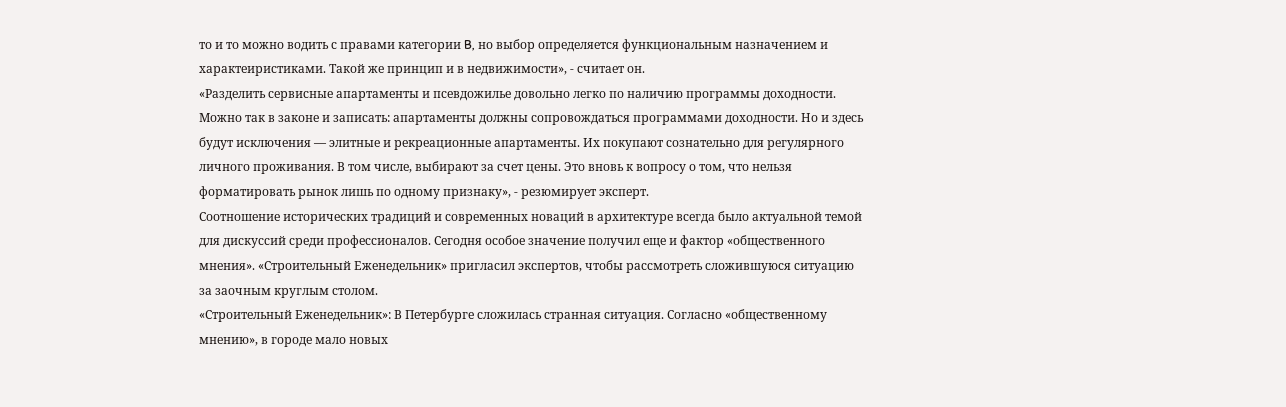то и то можно водить с правами категории B, но выбор определяется функциональным назначением и характеиристиками. Такой же принцип и в недвижимости», - считает он.
«Разделить сервисные апартаменты и псевдожилье довольно легко по наличию программы доходности. Можно так в законе и записать: апартаменты должны сопровождаться программами доходности. Но и здесь будут исключения — элитные и рекреационные апартаменты. Их покупают сознательно для регулярного личного проживания. В том числе, выбирают за счет цены. Это вновь к вопросу о том, что нельзя форматировать рынок лишь по одному признаку», - резюмирует эксперт.
Соотношение исторических традиций и современных новаций в архитектуре всегда было актуальной темой для дискуссий среди профессионалов. Сегодня особое значение получил еще и фактор «общественного мнения». «Строительный Еженедельник» пригласил экспертов, чтобы рассмотреть сложившуюся ситуацию за заочным круглым столом.
«Строительный Еженедельник»: В Петербурге сложилась странная ситуация. Согласно «общественному мнению», в городе мало новых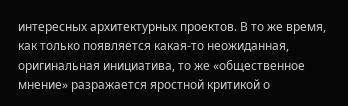интересных архитектурных проектов. В то же время, как только появляется какая-то неожиданная, оригинальная инициатива, то же «общественное мнение» разражается яростной критикой о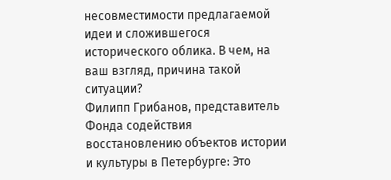несовместимости предлагаемой идеи и сложившегося исторического облика. В чем, на ваш взгляд, причина такой ситуации?
Филипп Грибанов, представитель Фонда содействия восстановлению объектов истории и культуры в Петербурге: Это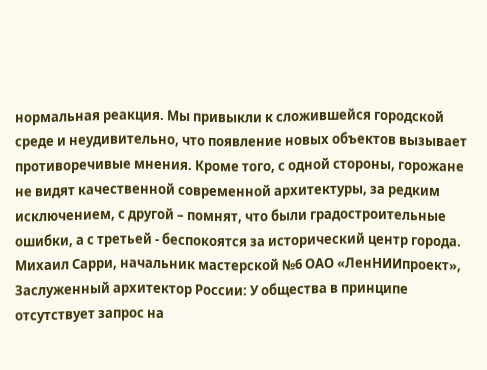нормальная реакция. Мы привыкли к сложившейся городской среде и неудивительно, что появление новых объектов вызывает противоречивые мнения. Кроме того, с одной стороны, горожане не видят качественной современной архитектуры, за редким исключением, с другой – помнят, что были градостроительные ошибки, а с третьей - беспокоятся за исторический центр города.
Михаил Сарри, начальник мастерской №6 ОАО «ЛенНИИпроект», Заслуженный архитектор России: У общества в принципе отсутствует запрос на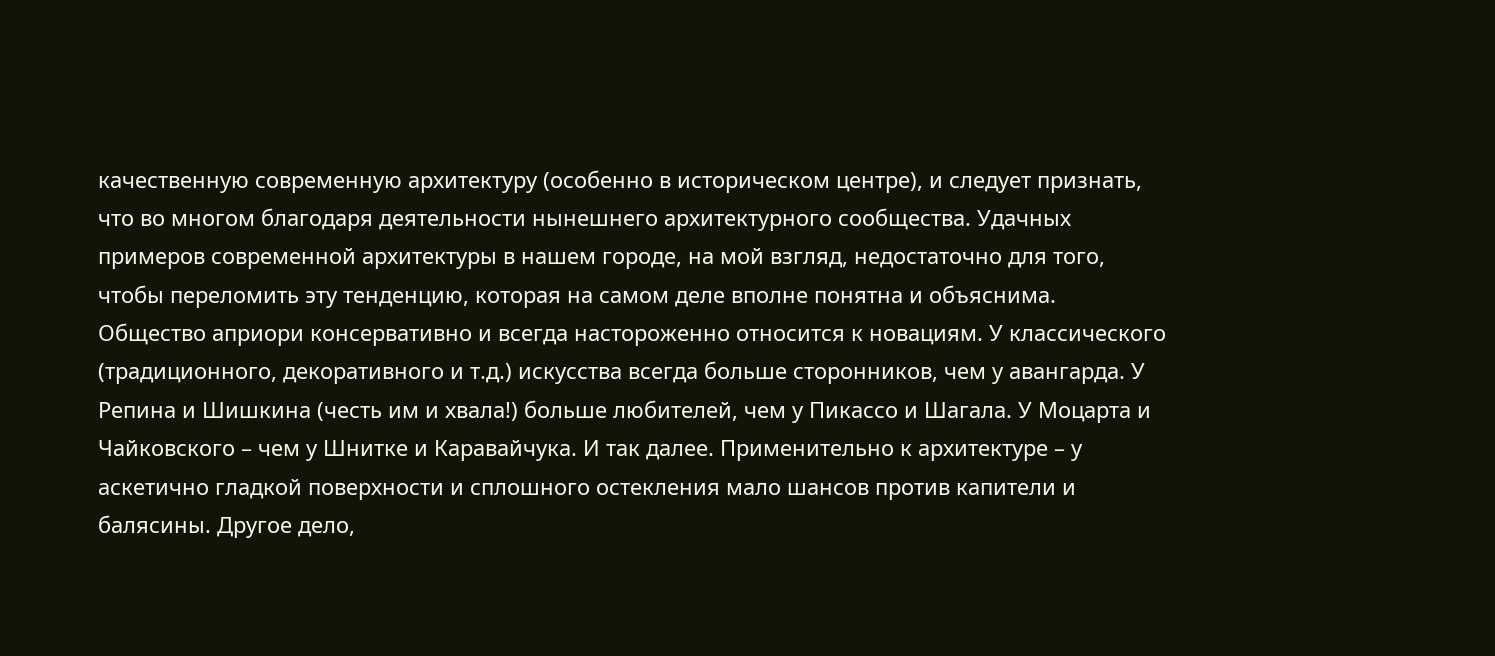качественную современную архитектуру (особенно в историческом центре), и следует признать, что во многом благодаря деятельности нынешнего архитектурного сообщества. Удачных примеров современной архитектуры в нашем городе, на мой взгляд, недостаточно для того, чтобы переломить эту тенденцию, которая на самом деле вполне понятна и объяснима. Общество априори консервативно и всегда настороженно относится к новациям. У классического (традиционного, декоративного и т.д.) искусства всегда больше сторонников, чем у авангарда. У Репина и Шишкина (честь им и хвала!) больше любителей, чем у Пикассо и Шагала. У Моцарта и Чайковского – чем у Шнитке и Каравайчука. И так далее. Применительно к архитектуре – у аскетично гладкой поверхности и сплошного остекления мало шансов против капители и балясины. Другое дело,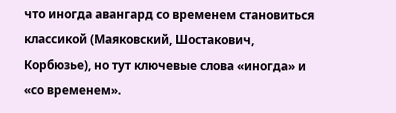что иногда авангард со временем становиться классикой (Маяковский, Шостакович, Корбюзье), но тут ключевые слова «иногда» и «со временем».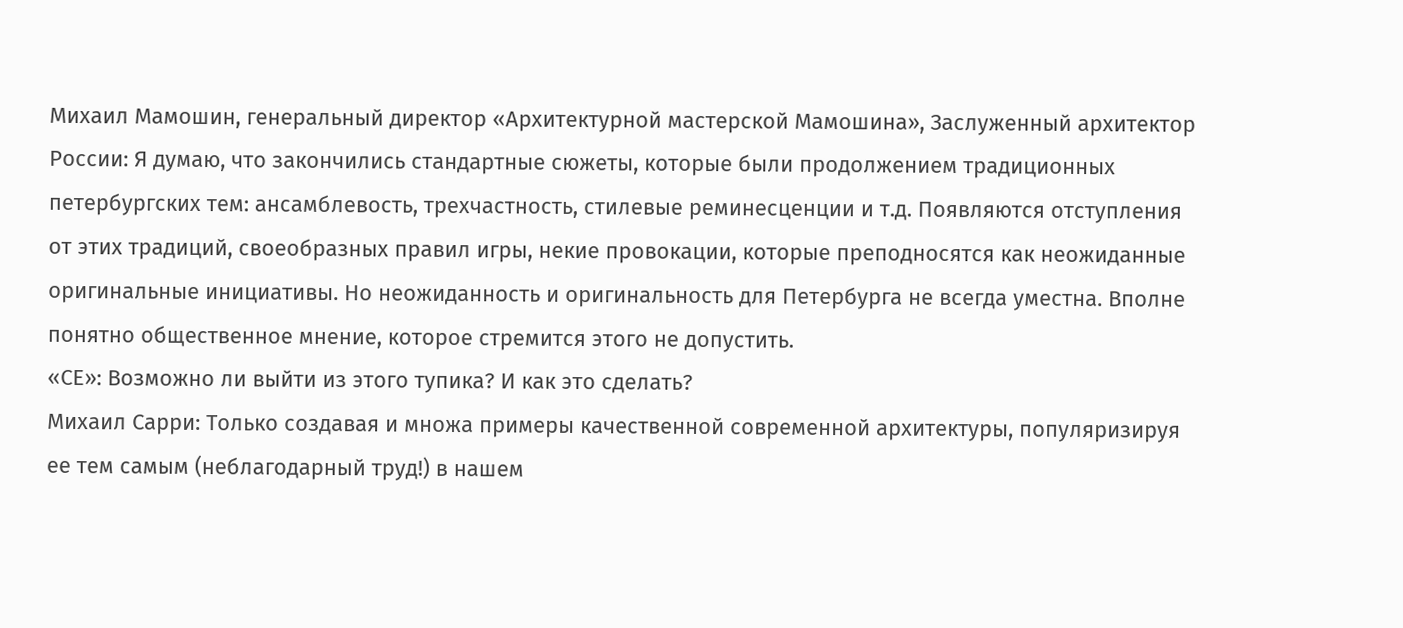Михаил Мамошин, генеральный директор «Архитектурной мастерской Мамошина», Заслуженный архитектор России: Я думаю, что закончились стандартные сюжеты, которые были продолжением традиционных петербургских тем: ансамблевость, трехчастность, стилевые реминесценции и т.д. Появляются отступления от этих традиций, своеобразных правил игры, некие провокации, которые преподносятся как неожиданные оригинальные инициативы. Но неожиданность и оригинальность для Петербурга не всегда уместна. Вполне понятно общественное мнение, которое стремится этого не допустить.
«СЕ»: Возможно ли выйти из этого тупика? И как это сделать?
Михаил Сарри: Только создавая и множа примеры качественной современной архитектуры, популяризируя ее тем самым (неблагодарный труд!) в нашем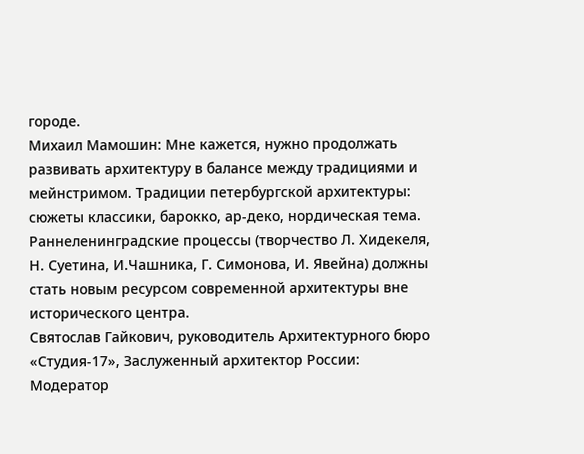городе.
Михаил Мамошин: Мне кажется, нужно продолжать развивать архитектуру в балансе между традициями и мейнстримом. Традиции петербургской архитектуры: сюжеты классики, барокко, ар-деко, нордическая тема. Раннеленинградские процессы (творчество Л. Хидекеля, Н. Суетина, И.Чашника, Г. Симонова, И. Явейна) должны стать новым ресурсом современной архитектуры вне исторического центра.
Святослав Гайкович, руководитель Архитектурного бюро «Студия-17», Заслуженный архитектор России: Модератор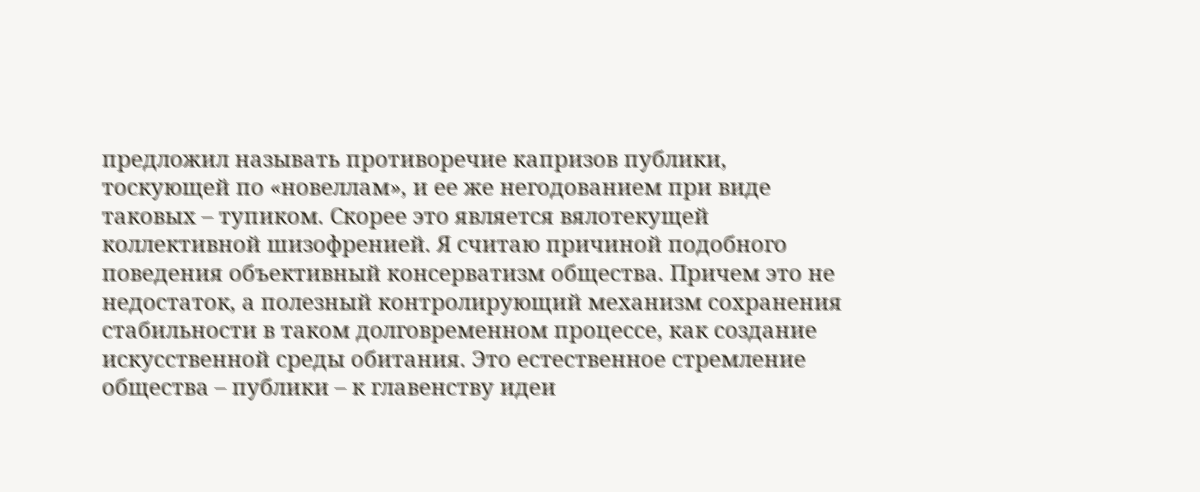предложил называть противоречие капризов публики, тоскующей по «новеллам», и ее же негодованием при виде таковых – тупиком. Скорее это является вялотекущей коллективной шизофренией. Я считаю причиной подобного поведения объективный консерватизм общества. Причем это не недостаток, а полезный контролирующий механизм сохранения стабильности в таком долговременном процессе, как создание искусственной среды обитания. Это естественное стремление общества – публики – к главенству идеи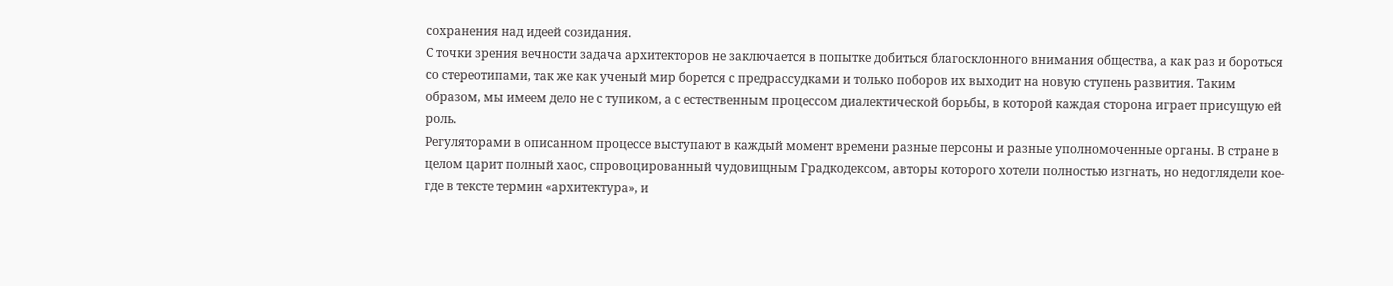сохранения над идеей созидания.
С точки зрения вечности задача архитекторов не заключается в попытке добиться благосклонного внимания общества, а как раз и бороться со стереотипами, так же как ученый мир борется с предрассудками и только поборов их выходит на новую ступень развития. Таким образом, мы имеем дело не с тупиком, а с естественным процессом диалектической борьбы, в которой каждая сторона играет присущую ей роль.
Регуляторами в описанном процессе выступают в каждый момент времени разные персоны и разные уполномоченные органы. В стране в целом царит полный хаос, спровоцированный чудовищным Градкодексом, авторы которого хотели полностью изгнать, но недоглядели кое-где в тексте термин «архитектура», и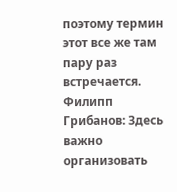поэтому термин этот все же там пару раз встречается.
Филипп Грибанов: Здесь важно организовать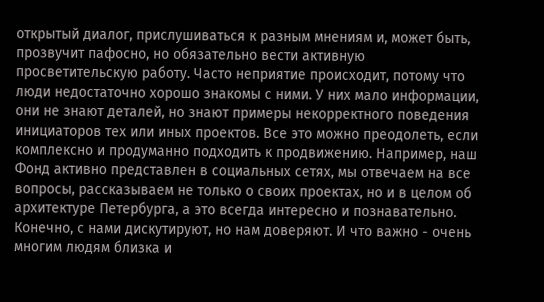открытый диалог, прислушиваться к разным мнениям и, может быть, прозвучит пафосно, но обязательно вести активную просветительскую работу. Часто неприятие происходит, потому что люди недостаточно хорошо знакомы с ними. У них мало информации, они не знают деталей, но знают примеры некорректного поведения инициаторов тех или иных проектов. Все это можно преодолеть, если комплексно и продуманно подходить к продвижению. Например, наш Фонд активно представлен в социальных сетях, мы отвечаем на все вопросы, рассказываем не только о своих проектах, но и в целом об архитектуре Петербурга, а это всегда интересно и познавательно. Конечно, с нами дискутируют, но нам доверяют. И что важно - очень многим людям близка и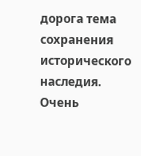дорога тема сохранения исторического наследия. Очень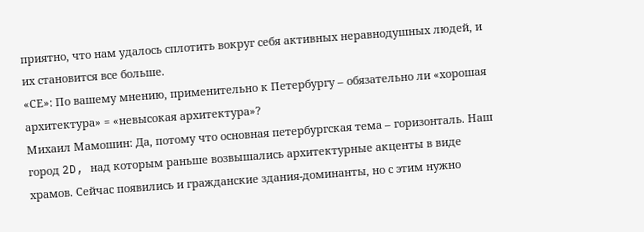приятно, что нам удалось сплотить вокруг себя активных неравнодушных людей, и их становится все больше.
«СЕ»: По вашему мнению, применительно к Петербургу – обязательно ли «хорошая архитектура» = «невысокая архитектура»?
Михаил Мамошин: Да, потому что основная петербургская тема – горизонталь. Наш город 2D, над которым раньше возвышались архитектурные акценты в виде храмов. Сейчас появились и гражданские здания-доминанты, но с этим нужно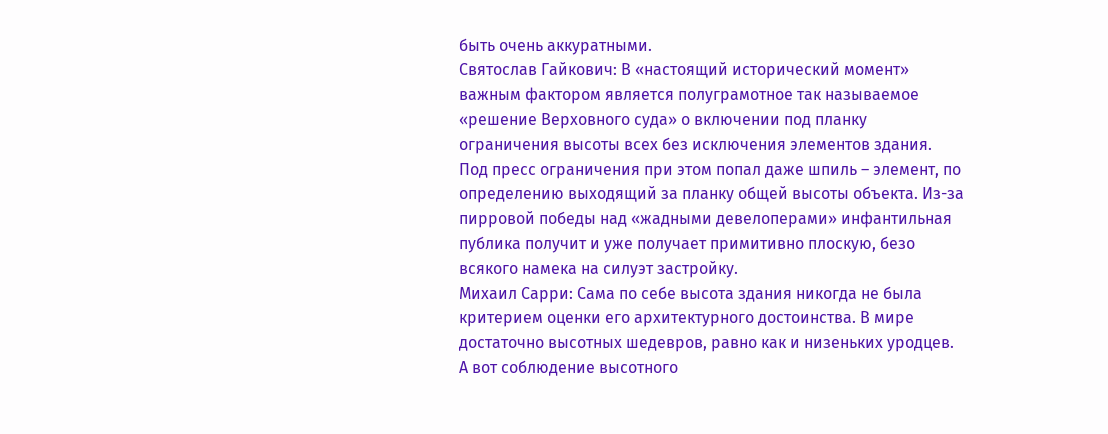быть очень аккуратными.
Святослав Гайкович: В «настоящий исторический момент» важным фактором является полуграмотное так называемое «решение Верховного суда» о включении под планку ограничения высоты всех без исключения элементов здания. Под пресс ограничения при этом попал даже шпиль – элемент, по определению выходящий за планку общей высоты объекта. Из-за пирровой победы над «жадными девелоперами» инфантильная публика получит и уже получает примитивно плоскую, безо всякого намека на силуэт застройку.
Михаил Сарри: Сама по себе высота здания никогда не была критерием оценки его архитектурного достоинства. В мире достаточно высотных шедевров, равно как и низеньких уродцев. А вот соблюдение высотного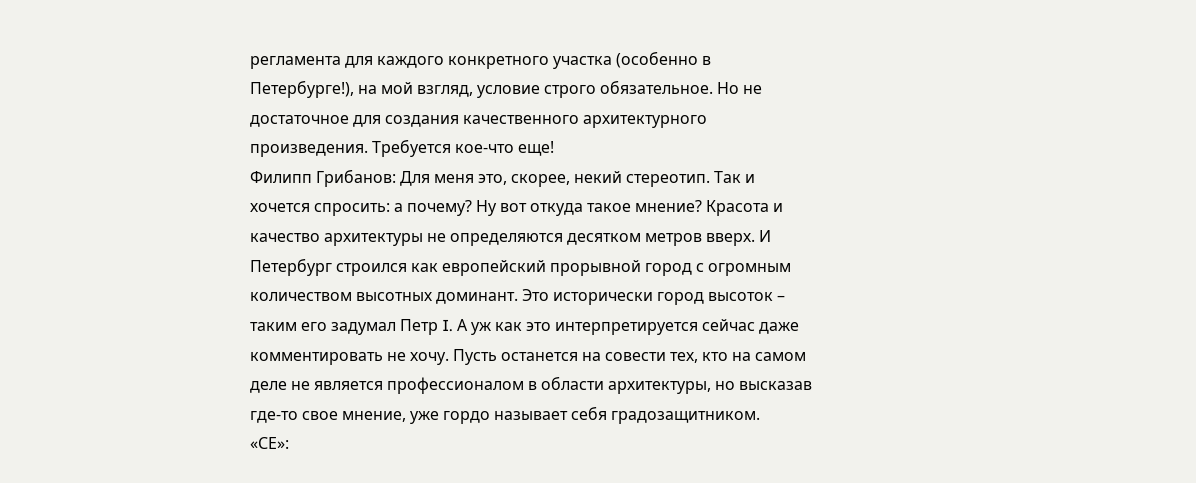регламента для каждого конкретного участка (особенно в Петербурге!), на мой взгляд, условие строго обязательное. Но не достаточное для создания качественного архитектурного произведения. Требуется кое-что еще!
Филипп Грибанов: Для меня это, скорее, некий стереотип. Так и хочется спросить: а почему? Ну вот откуда такое мнение? Красота и качество архитектуры не определяются десятком метров вверх. И Петербург строился как европейский прорывной город с огромным количеством высотных доминант. Это исторически город высоток – таким его задумал Петр I. А уж как это интерпретируется сейчас даже комментировать не хочу. Пусть останется на совести тех, кто на самом деле не является профессионалом в области архитектуры, но высказав где-то свое мнение, уже гордо называет себя градозащитником.
«СЕ»: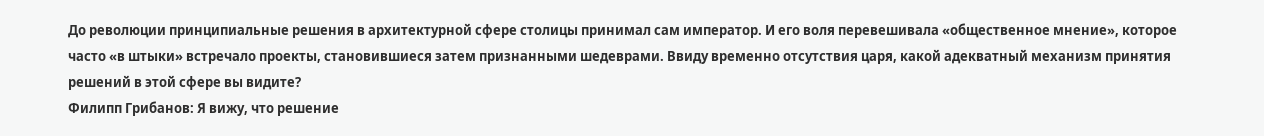До революции принципиальные решения в архитектурной сфере столицы принимал сам император. И его воля перевешивала «общественное мнение», которое часто «в штыки» встречало проекты, становившиеся затем признанными шедеврами. Ввиду временно отсутствия царя, какой адекватный механизм принятия решений в этой сфере вы видите?
Филипп Грибанов: Я вижу, что решение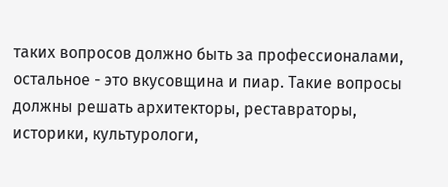таких вопросов должно быть за профессионалами, остальное - это вкусовщина и пиар. Такие вопросы должны решать архитекторы, реставраторы, историки, культурологи,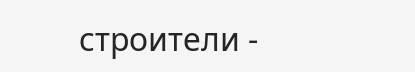строители -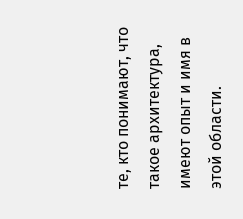те, кто понимают, что такое архитектура, имеют опыт и имя в этой области.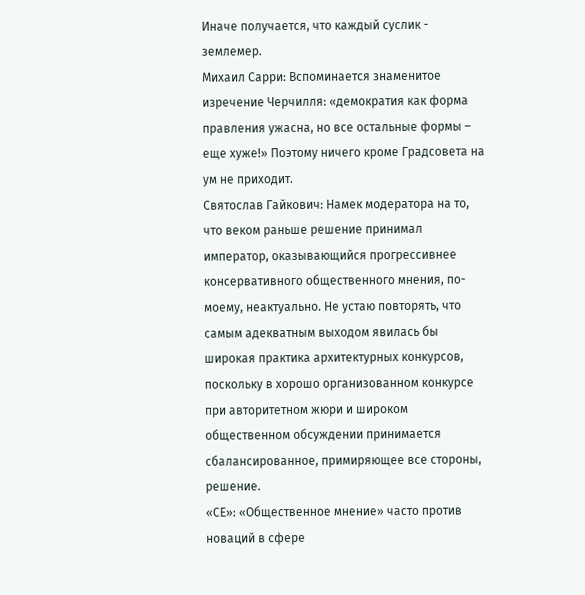Иначе получается, что каждый суслик - землемер.
Михаил Сарри: Вспоминается знаменитое изречение Черчилля: «демократия как форма правления ужасна, но все остальные формы – еще хуже!» Поэтому ничего кроме Градсовета на ум не приходит.
Святослав Гайкович: Намек модератора на то, что веком раньше решение принимал император, оказывающийся прогрессивнее консервативного общественного мнения, по-моему, неактуально. Не устаю повторять, что самым адекватным выходом явилась бы широкая практика архитектурных конкурсов, поскольку в хорошо организованном конкурсе при авторитетном жюри и широком общественном обсуждении принимается сбалансированное, примиряющее все стороны, решение.
«СЕ»: «Общественное мнение» часто против новаций в сфере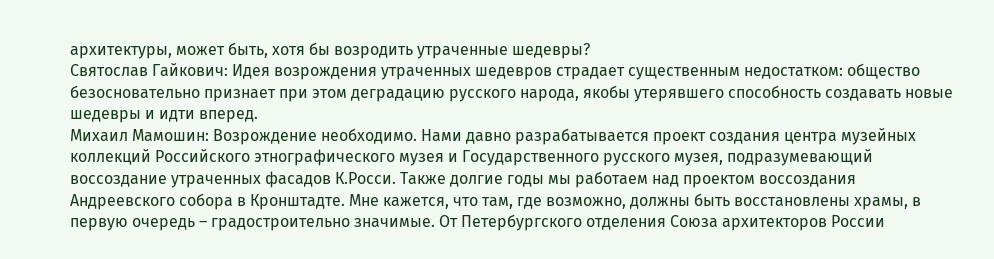архитектуры, может быть, хотя бы возродить утраченные шедевры?
Святослав Гайкович: Идея возрождения утраченных шедевров страдает существенным недостатком: общество безосновательно признает при этом деградацию русского народа, якобы утерявшего способность создавать новые шедевры и идти вперед.
Михаил Мамошин: Возрождение необходимо. Нами давно разрабатывается проект создания центра музейных коллекций Российского этнографического музея и Государственного русского музея, подразумевающий воссоздание утраченных фасадов К.Росси. Также долгие годы мы работаем над проектом воссоздания Андреевского собора в Кронштадте. Мне кажется, что там, где возможно, должны быть восстановлены храмы, в первую очередь – градостроительно значимые. От Петербургского отделения Союза архитекторов России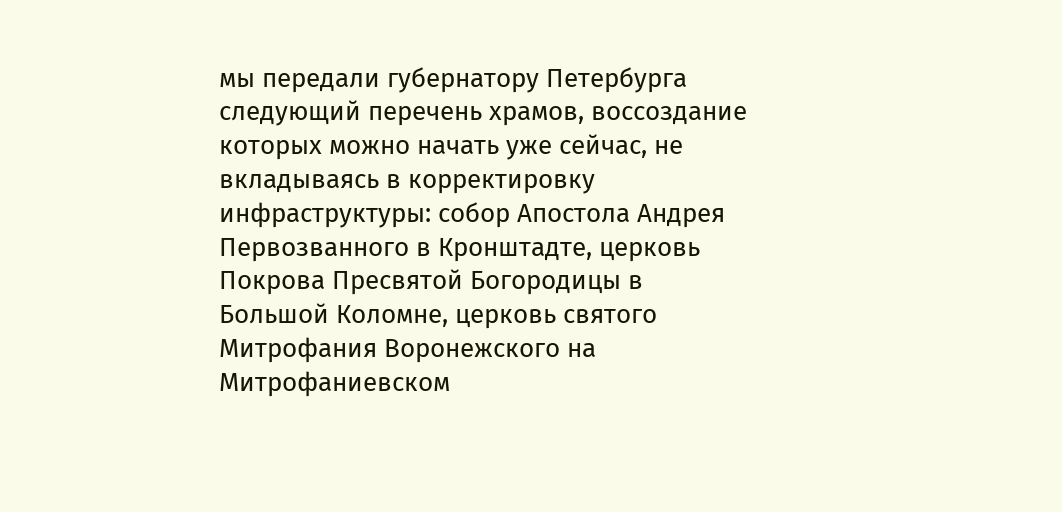мы передали губернатору Петербурга следующий перечень храмов, воссоздание которых можно начать уже сейчас, не вкладываясь в корректировку инфраструктуры: собор Апостола Андрея Первозванного в Кронштадте, церковь Покрова Пресвятой Богородицы в Большой Коломне, церковь святого Митрофания Воронежского на Митрофаниевском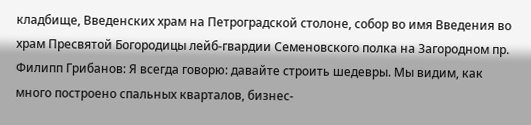кладбище, Введенских храм на Петроградской столоне, собор во имя Введения во храм Пресвятой Богородицы лейб-гвардии Семеновского полка на Загородном пр.
Филипп Грибанов: Я всегда говорю: давайте строить шедевры. Мы видим, как много построено спальных кварталов, бизнес-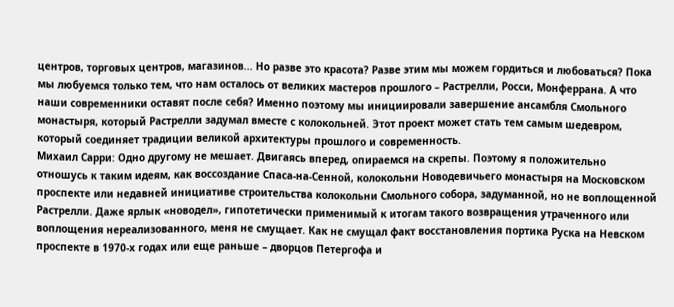центров, торговых центров, магазинов... Но разве это красота? Разве этим мы можем гордиться и любоваться? Пока мы любуемся только тем, что нам осталось от великих мастеров прошлого – Растрелли, Росси, Монферрана. А что наши современники оставят после себя? Именно поэтому мы инициировали завершение ансамбля Смольного монастыря, который Растрелли задумал вместе с колокольней. Этот проект может стать тем самым шедевром, который соединяет традиции великой архитектуры прошлого и современность.
Михаил Сарри: Одно другому не мешает. Двигаясь вперед, опираемся на скрепы. Поэтому я положительно отношусь к таким идеям, как воссоздание Спаса-на-Сенной, колокольни Новодевичьего монастыря на Московском проспекте или недавней инициативе строительства колокольни Смольного собора, задуманной, но не воплощенной Растрелли. Даже ярлык «новодел», гипотетически применимый к итогам такого возвращения утраченного или воплощения нереализованного, меня не смущает. Как не смущал факт восстановления портика Руска на Невском проспекте в 1970-х годах или еще раньше – дворцов Петергофа и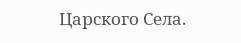Царского Села.